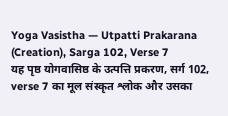Yoga Vasistha — Utpatti Prakarana (Creation), Sarga 102, Verse 7
यह पृष्ठ योगवासिष्ठ के उत्पत्ति प्रकरण, सर्ग 102, verse 7 का मूल संस्कृत श्लोक और उसका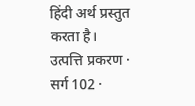हिंदी अर्थ प्रस्तुत करता है।
उत्पत्ति प्रकरण · सर्ग 102 ·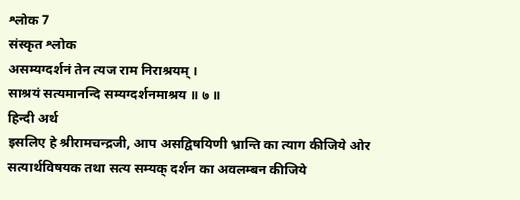श्लोक 7
संस्कृत श्लोक
असम्यग्दर्शनं तेन त्यज राम निराश्रयम् ।
साश्रयं सत्यमानन्दि सम्यग्दर्शनमाश्रय ॥ ७ ॥
हिन्दी अर्थ
इसलिए हे श्रीरामचन्द्रजी, आप असद्विषयिणी भ्रान्ति का त्याग कीजिये ओर
सत्यार्थविषयक तथा सत्य सम्यक् दर्शन का अवलम्बन कीजिये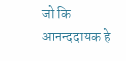जो कि आनन्ददायक हे